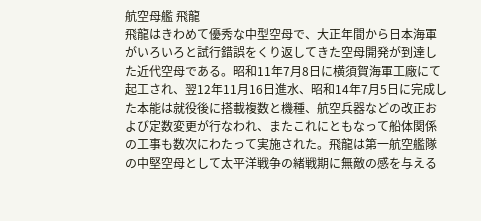航空母艦 飛龍
飛龍はきわめて優秀な中型空母で、大正年間から日本海軍がいろいろと試行錯誤をくり返してきた空母開発が到達した近代空母である。昭和11年7月8日に横須賀海軍工廠にて起工され、翌12年11月16日進水、昭和14年7月5日に完成した本能は就役後に搭載複数と機種、航空兵器などの改正および定数変更が行なわれ、またこれにともなって船体関係の工事も数次にわたって実施された。飛龍は第一航空艦隊の中堅空母として太平洋戦争の緒戦期に無敵の感を与える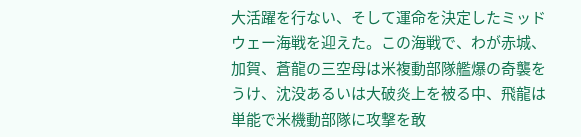大活躍を行ない、そして運命を決定したミッドウェー海戦を迎えた。この海戦で、わが赤城、加賀、蒼龍の三空母は米複動部隊艦爆の奇襲をうけ、沈没あるいは大破炎上を被る中、飛龍は単能で米機動部隊に攻撃を敢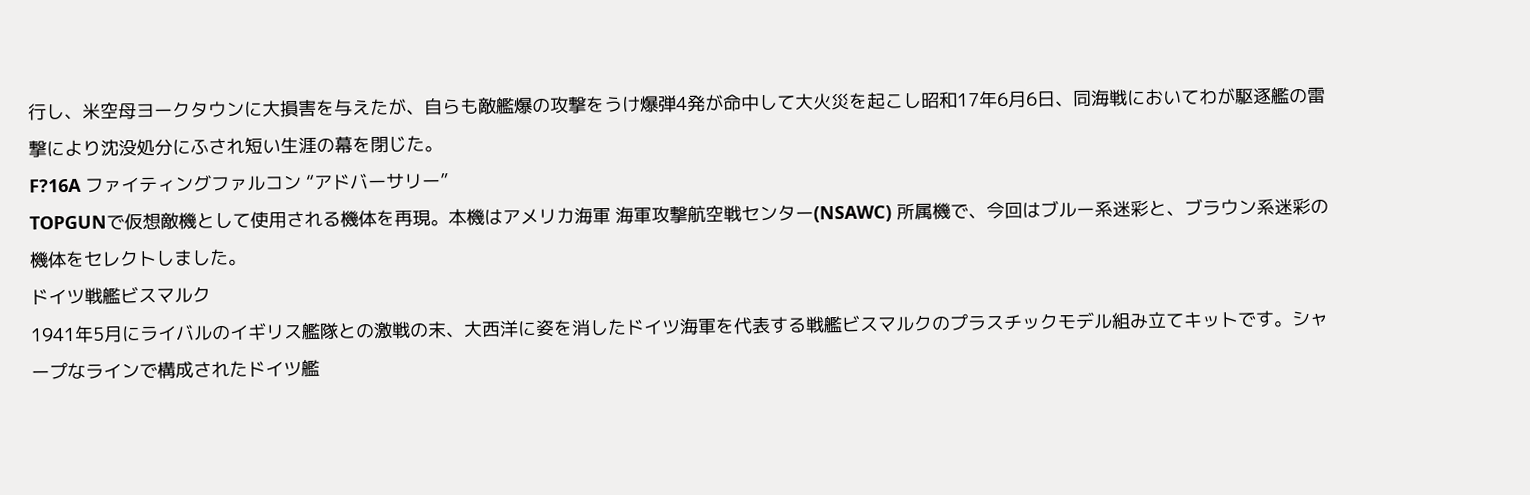行し、米空母ヨークタウンに大損害を与えたが、自らも敵艦爆の攻撃をうけ爆弾4発が命中して大火災を起こし昭和17年6月6日、同海戦においてわが駆逐艦の雷撃により沈没処分にふされ短い生涯の幕を閉じた。
F?16A ファイティングファルコン “アドバーサリー”
TOPGUNで仮想敵機として使用される機体を再現。本機はアメリカ海軍 海軍攻撃航空戦センター(NSAWC) 所属機で、今回はブルー系迷彩と、ブラウン系迷彩の機体をセレクトしました。
ドイツ戦艦ビスマルク
1941年5月にライバルのイギリス艦隊との激戦の末、大西洋に姿を消したドイツ海軍を代表する戦艦ビスマルクのプラスチックモデル組み立てキットです。シャープなラインで構成されたドイツ艦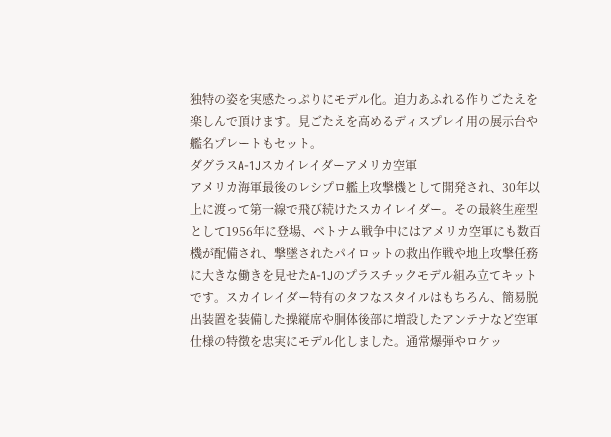独特の姿を実感たっぷりにモデル化。迫力あふれる作りごたえを楽しんで頂けます。見ごたえを高めるディスプレイ用の展示台や艦名プレートもセット。
ダグラスA-1Jスカイレイダーアメリカ空軍
アメリカ海軍最後のレシプロ艦上攻撃機として開発され、30年以上に渡って第一線で飛び続けたスカイレイダー。その最終生産型として1956年に登場、ベトナム戦争中にはアメリカ空軍にも数百機が配備され、撃墜されたパイロットの救出作戦や地上攻撃任務に大きな働きを見せたA-1Jのプラスチックモデル組み立てキットです。スカイレイダー特有のタフなスタイルはもちろん、簡易脱出装置を装備した操縦席や胴体後部に増設したアンテナなど空軍仕様の特徴を忠実にモデル化しました。通常爆弾やロケッ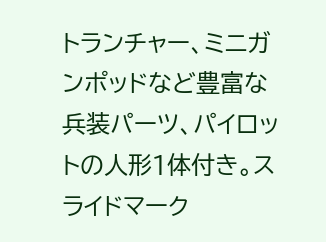トランチャー、ミニガンポッドなど豊富な兵装パーツ、パイロットの人形1体付き。スライドマーク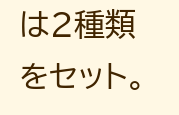は2種類をセット。